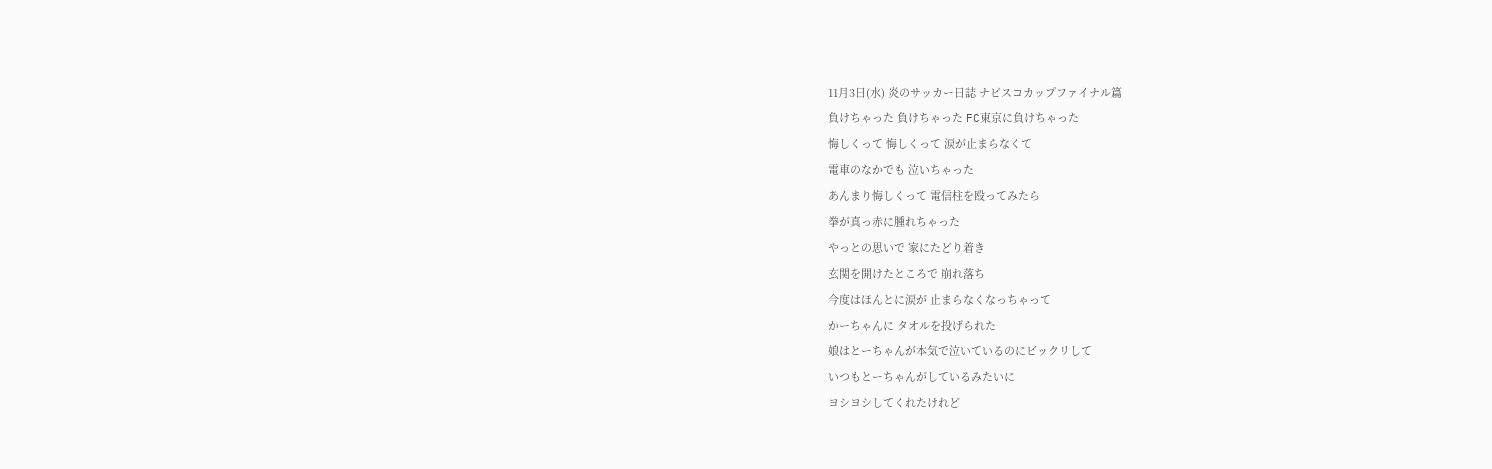11月3日(水) 炎のサッカー日誌 ナビスコカップファイナル篇
負けちゃった 負けちゃった FC東京に負けちゃった
悔しくって 悔しくって 涙が止まらなくて
電車のなかでも 泣いちゃった
あんまり悔しくって 電信柱を殴ってみたら
拳が真っ赤に腫れちゃった
やっとの思いで 家にたどり着き
玄関を開けたところで 崩れ落ち
今度はほんとに涙が 止まらなくなっちゃって
かーちゃんに タオルを投げられた
娘はとーちゃんが本気で泣いているのにビックリして
いつもとーちゃんがしているみたいに
ヨシヨシしてくれたけれど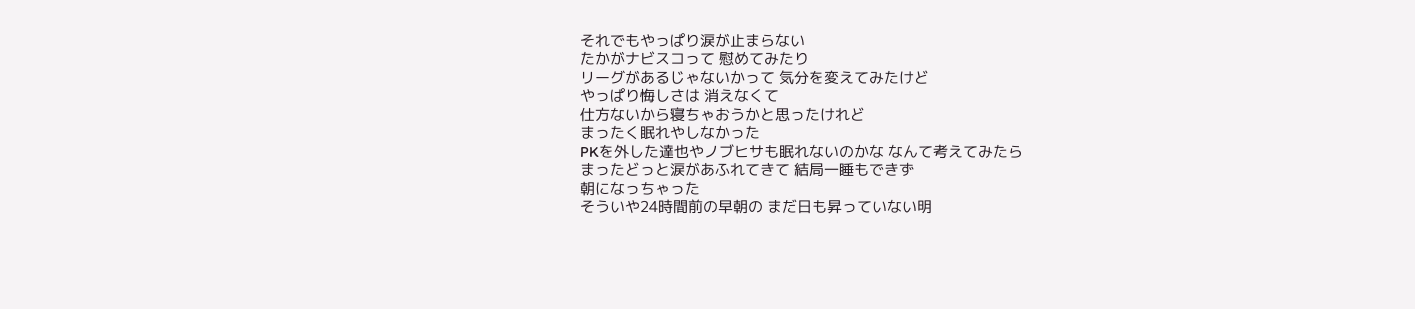それでもやっぱり涙が止まらない
たかがナビスコって 慰めてみたり
リーグがあるじゃないかって 気分を変えてみたけど
やっぱり悔しさは 消えなくて
仕方ないから寝ちゃおうかと思ったけれど
まったく眠れやしなかった
PKを外した達也やノブヒサも眠れないのかな なんて考えてみたら
まったどっと涙があふれてきて 結局一睡もできず
朝になっちゃった
そういや24時間前の早朝の まだ日も昇っていない明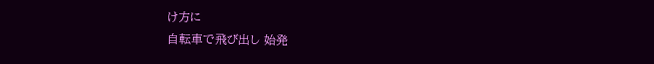け方に
自転車で飛び出し 始発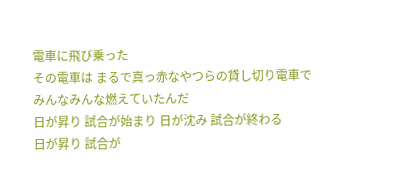電車に飛び乗った
その電車は まるで真っ赤なやつらの貸し切り電車で
みんなみんな燃えていたんだ
日が昇り 試合が始まり 日が沈み 試合が終わる
日が昇り 試合が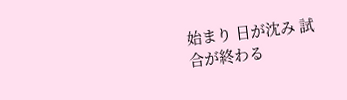始まり 日が沈み 試合が終わる